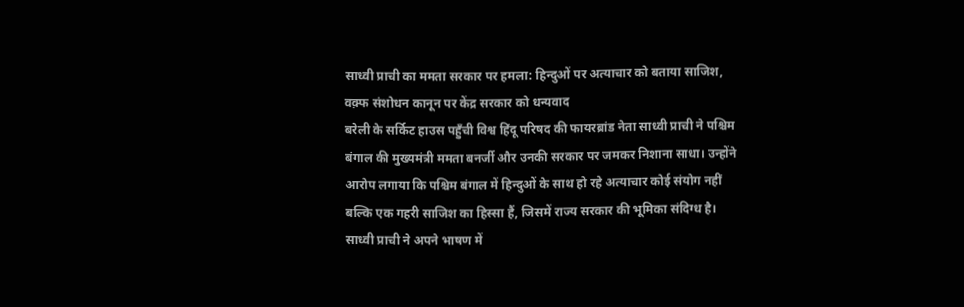साध्वी प्राची का ममता सरकार पर हमला: हिन्दुओं पर अत्याचार को बताया साजिश, वक़्फ संशोधन कानून पर केंद्र सरकार को धन्यवाद
बरेली के सर्किट हाउस पहुँची विश्व हिंदू परिषद की फायरब्रांड नेता साध्वी प्राची ने पश्चिम बंगाल की मुख्यमंत्री ममता बनर्जी और उनकी सरकार पर जमकर निशाना साधा। उन्होंने आरोप लगाया कि पश्चिम बंगाल में हिन्दुओं के साथ हो रहे अत्याचार कोई संयोग नहीं बल्कि एक गहरी साजिश का हिस्सा हैं, जिसमें राज्य सरकार की भूमिका संदिग्ध है। साध्वी प्राची ने अपने भाषण में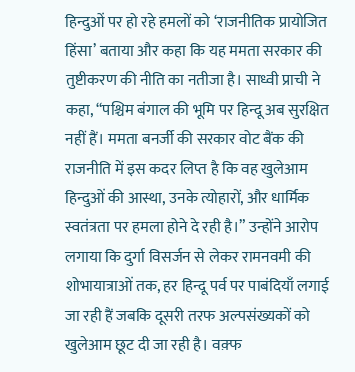हिन्दुओं पर हो रहे हमलों को ‘राजनीतिक प्रायोजित हिंसा’ बताया और कहा कि यह ममता सरकार की तुष्टीकरण की नीति का नतीजा है। साध्वी प्राची ने कहा, “पश्चिम बंगाल की भूमि पर हिन्दू अब सुरक्षित नहीं हैं। ममता बनर्जी की सरकार वोट बैंक की राजनीति में इस कदर लिप्त है कि वह खुलेआम हिन्दुओं की आस्था, उनके त्योहारों, और धार्मिक स्वतंत्रता पर हमला होने दे रही है।” उन्होंने आरोप लगाया कि दुर्गा विसर्जन से लेकर रामनवमी की शोभायात्राओं तक, हर हिन्दू पर्व पर पाबंदियाँ लगाई जा रही हैं जबकि दूसरी तरफ अल्पसंख्यकों को खुलेआम छूट दी जा रही है। वक़्फ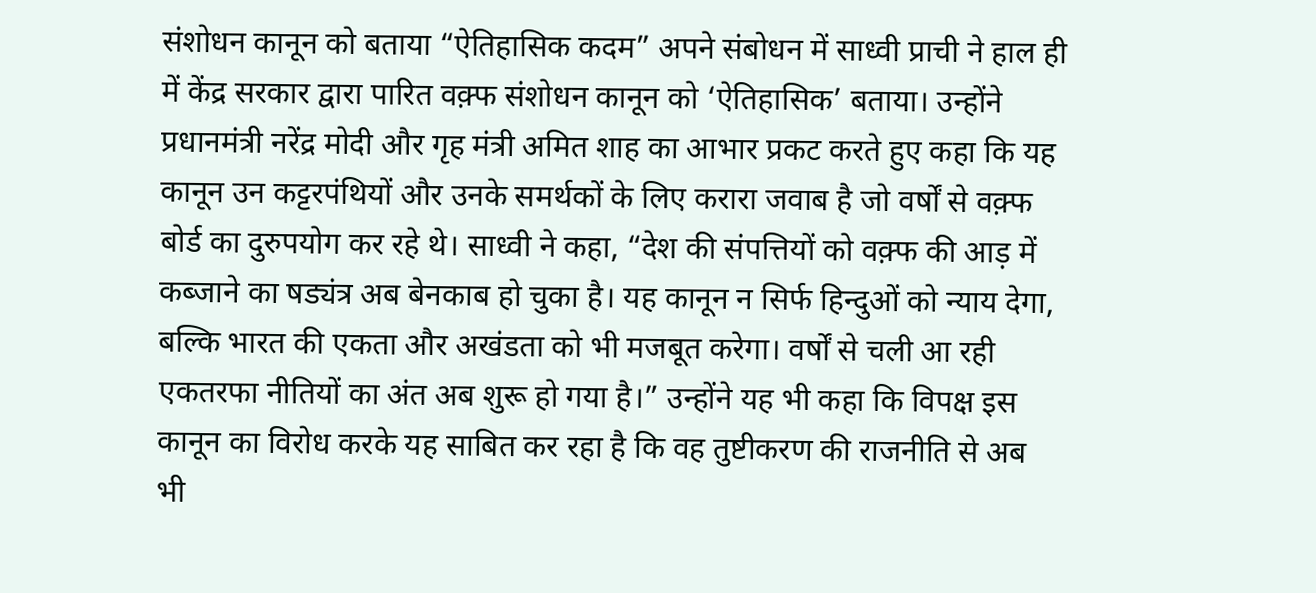संशोधन कानून को बताया “ऐतिहासिक कदम” अपने संबोधन में साध्वी प्राची ने हाल ही में केंद्र सरकार द्वारा पारित वक़्फ संशोधन कानून को ‘ऐतिहासिक’ बताया। उन्होंने प्रधानमंत्री नरेंद्र मोदी और गृह मंत्री अमित शाह का आभार प्रकट करते हुए कहा कि यह कानून उन कट्टरपंथियों और उनके समर्थकों के लिए करारा जवाब है जो वर्षों से वक़्फ बोर्ड का दुरुपयोग कर रहे थे। साध्वी ने कहा, “देश की संपत्तियों को वक़्फ की आड़ में कब्जाने का षड्यंत्र अब बेनकाब हो चुका है। यह कानून न सिर्फ हिन्दुओं को न्याय देगा, बल्कि भारत की एकता और अखंडता को भी मजबूत करेगा। वर्षों से चली आ रही एकतरफा नीतियों का अंत अब शुरू हो गया है।” उन्होंने यह भी कहा कि विपक्ष इस कानून का विरोध करके यह साबित कर रहा है कि वह तुष्टीकरण की राजनीति से अब भी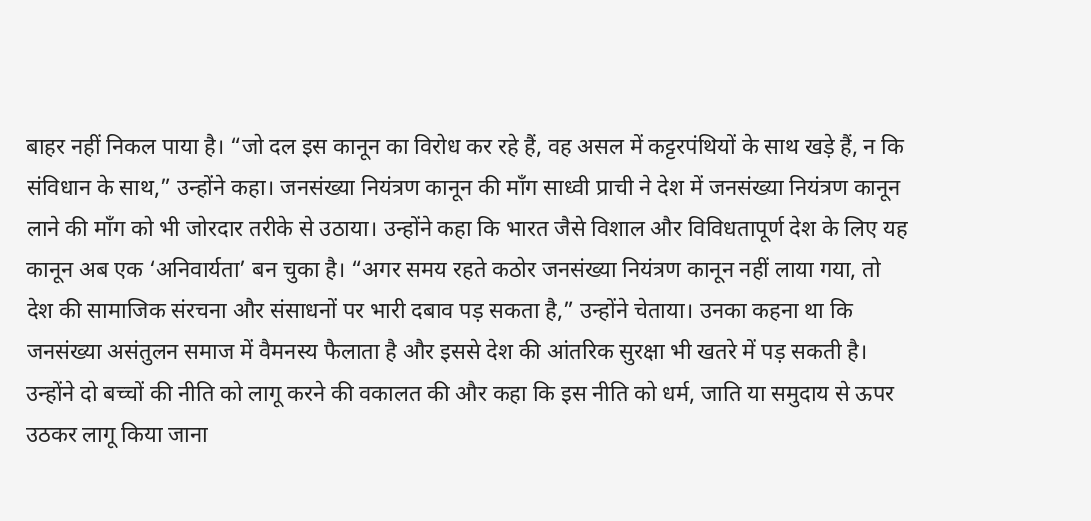बाहर नहीं निकल पाया है। “जो दल इस कानून का विरोध कर रहे हैं, वह असल में कट्टरपंथियों के साथ खड़े हैं, न कि संविधान के साथ,” उन्होंने कहा। जनसंख्या नियंत्रण कानून की माँग साध्वी प्राची ने देश में जनसंख्या नियंत्रण कानून लाने की माँग को भी जोरदार तरीके से उठाया। उन्होंने कहा कि भारत जैसे विशाल और विविधतापूर्ण देश के लिए यह कानून अब एक ‘अनिवार्यता’ बन चुका है। “अगर समय रहते कठोर जनसंख्या नियंत्रण कानून नहीं लाया गया, तो देश की सामाजिक संरचना और संसाधनों पर भारी दबाव पड़ सकता है,” उन्होंने चेताया। उनका कहना था कि जनसंख्या असंतुलन समाज में वैमनस्य फैलाता है और इससे देश की आंतरिक सुरक्षा भी खतरे में पड़ सकती है। उन्होंने दो बच्चों की नीति को लागू करने की वकालत की और कहा कि इस नीति को धर्म, जाति या समुदाय से ऊपर उठकर लागू किया जाना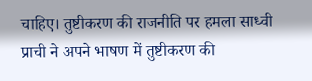चाहिए। तुष्टीकरण की राजनीति पर हमला साध्वी प्राची ने अपने भाषण में तुष्टीकरण की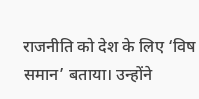राजनीति को देश के लिए ‘विष समान’ बताया। उन्होंने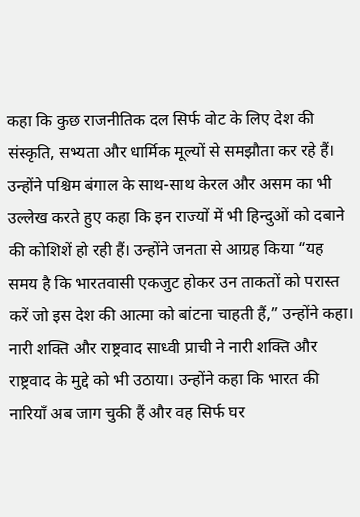कहा कि कुछ राजनीतिक दल सिर्फ वोट के लिए देश की संस्कृति, सभ्यता और धार्मिक मूल्यों से समझौता कर रहे हैं। उन्होंने पश्चिम बंगाल के साथ-साथ केरल और असम का भी उल्लेख करते हुए कहा कि इन राज्यों में भी हिन्दुओं को दबाने की कोशिशें हो रही हैं। उन्होंने जनता से आग्रह किया “यह समय है कि भारतवासी एकजुट होकर उन ताकतों को परास्त करें जो इस देश की आत्मा को बांटना चाहती हैं,” उन्होंने कहा। नारी शक्ति और राष्ट्रवाद साध्वी प्राची ने नारी शक्ति और राष्ट्रवाद के मुद्दे को भी उठाया। उन्होंने कहा कि भारत की नारियाँ अब जाग चुकी हैं और वह सिर्फ घर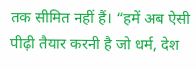तक सीमित नहीं हैं। “हमें अब ऐसी पीढ़ी तैयार करनी है जो धर्म, देश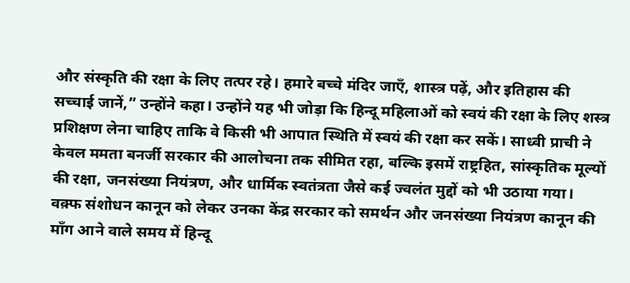और संस्कृति की रक्षा के लिए तत्पर रहे। हमारे बच्चे मंदिर जाएँ, शास्त्र पढ़ें, और इतिहास की सच्चाई जानें,” उन्होंने कहा। उन्होंने यह भी जोड़ा कि हिन्दू महिलाओं को स्वयं की रक्षा के लिए शस्त्र प्रशिक्षण लेना चाहिए ताकि वे किसी भी आपात स्थिति में स्वयं की रक्षा कर सकें। साध्वी प्राची ने केवल ममता बनर्जी सरकार की आलोचना तक सीमित रहा, बल्कि इसमें राष्ट्रहित, सांस्कृतिक मूल्यों की रक्षा, जनसंख्या नियंत्रण, और धार्मिक स्वतंत्रता जैसे कई ज्वलंत मुद्दों को भी उठाया गया। वक़्फ संशोधन कानून को लेकर उनका केंद्र सरकार को समर्थन और जनसंख्या नियंत्रण कानून की माँग आने वाले समय में हिन्दू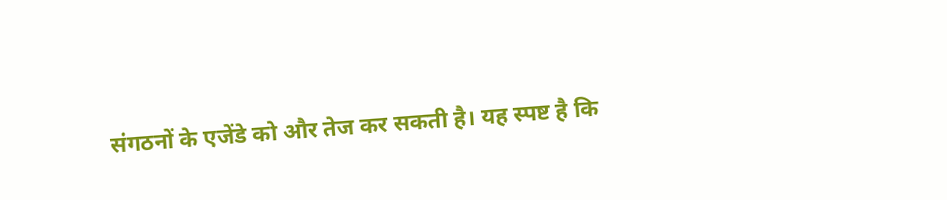संगठनों के एजेंडे को और तेज कर सकती है। यह स्पष्ट है कि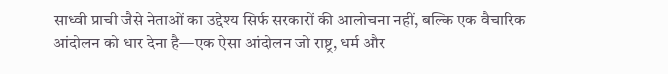साध्वी प्राची जैसे नेताओं का उद्देश्य सिर्फ सरकारों की आलोचना नहीं, बल्कि एक वैचारिक आंदोलन को धार देना है—एक ऐसा आंदोलन जो राष्ट्र, धर्म और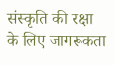संस्कृति की रक्षा के लिए जागरूकता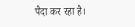पैदा कर रहा है।